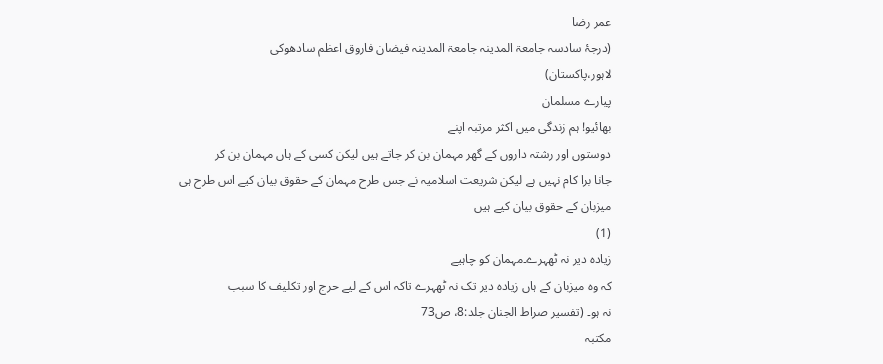عمر رضا
(درجۂ سادسہ جامعۃ المدینہ جامعۃ المدینہ فیضان فاروق اعظم سادھوکی
لاہور،پاکستان)
پیارے مسلمان
بھائیو! ہم زندگی میں اکثر مرتبہ اپنے
دوستوں اور رشتہ داروں کے گھر مہمان بن کر جاتے ہیں لیکن کسی کے ہاں مہمان بن کر
جانا برا کام نہیں ہے لیکن شریعت اسلامیہ نے جس طرح مہمان کے حقوق بیان کیے اس طرح ہی میزبان کے حقوق بیان کیے ہیں
(1)
زیادہ دیر نہ ٹھہرے۔مہمان کو چاہیے
کہ وہ میزبان کے ہاں زیادہ دیر تک نہ ٹھہرے تاکہ اس کے لیے حرج اور تکلیف کا سبب
نہ ہو۔ (تفسیر صراط الجنان جلد:8، ص73
مکتبہ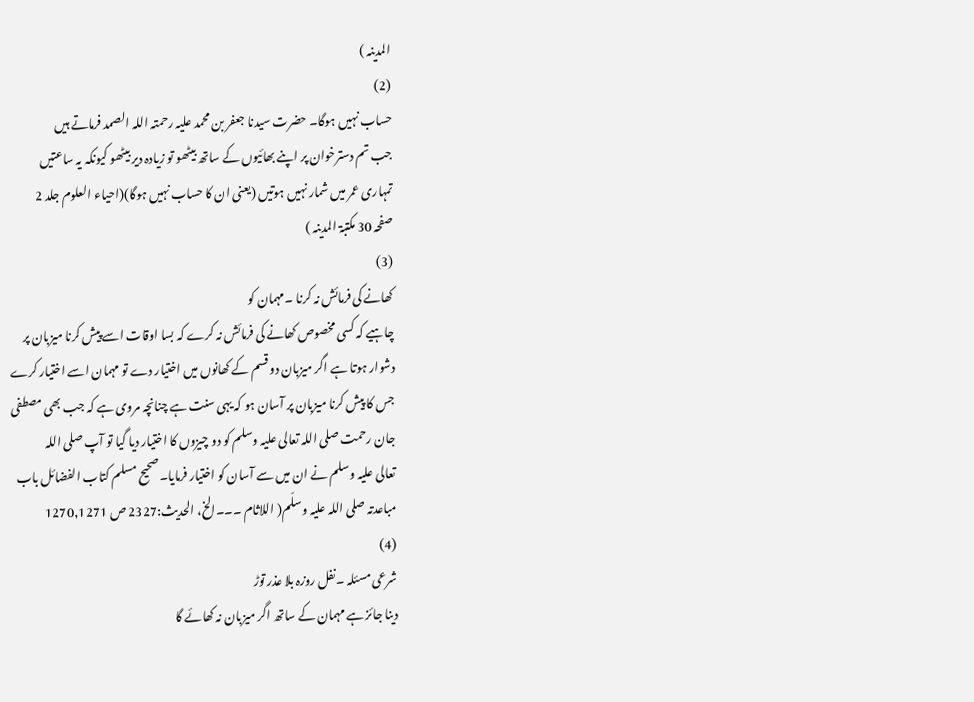المدینہ )
(2)
حساب نہیں ہوگا۔ حضرت سیدنا جعفر بن محمد علیہ رحمتہ اللہ الصمد فرماتے ہیں
جب تم دسترخوان پر اپنے بھائیوں کے ساتھ بیٹھو تو زیادہ دیر بیٹھو کیونکہ یہ ساعتیں
تمہاری عمر میں شمار نہیں ہوتیں (یعنی ان کا حساب نہیں ہوگا)(احیاء العلوم جلد 2
صفحہ 30 مکتبۃ المدینہ )
(3)
کھانے کی فرمائش نہ کرنا ۔مہمان کو
چاہیے کہ کسی مخصوص کھانے کی فرمائش نہ کرے کہ بسا اوقات اسے پیش کرنا میزبان پر
دشوار ہوتا ہے اگر میزبان دو قسم کے کھانوں میں اختیار دے تو مہمان اسے اختیار کرے
جس کا پیش کرنا میزبان پر آسان ہو کہ یہی سنت ہے چنانچہ مروی ہے کہ جب بھی مصطفی
جان رحمت صلی اللہ تعالی علیہ وسلم کو دو چیزوں کا اختیار دیا گیا تو آپ صلی اللہ
تعالی علیہ وسلم نے ان میں سے آسان کو اختیار فرمایا۔صحیح مسلم کتاب الفضائل باب
مباعدتہ صلی اللہ علیہ وسلّم( اللاثام ۔۔۔الخ، الحدیث:2327 ص 1270,1271
(4)
شرعی مسئلہ ۔نفل روزہ بلا عذر توڑ
دینا جائز ہے مہمان کے ساتھ اگر میزبان نہ کھائے گا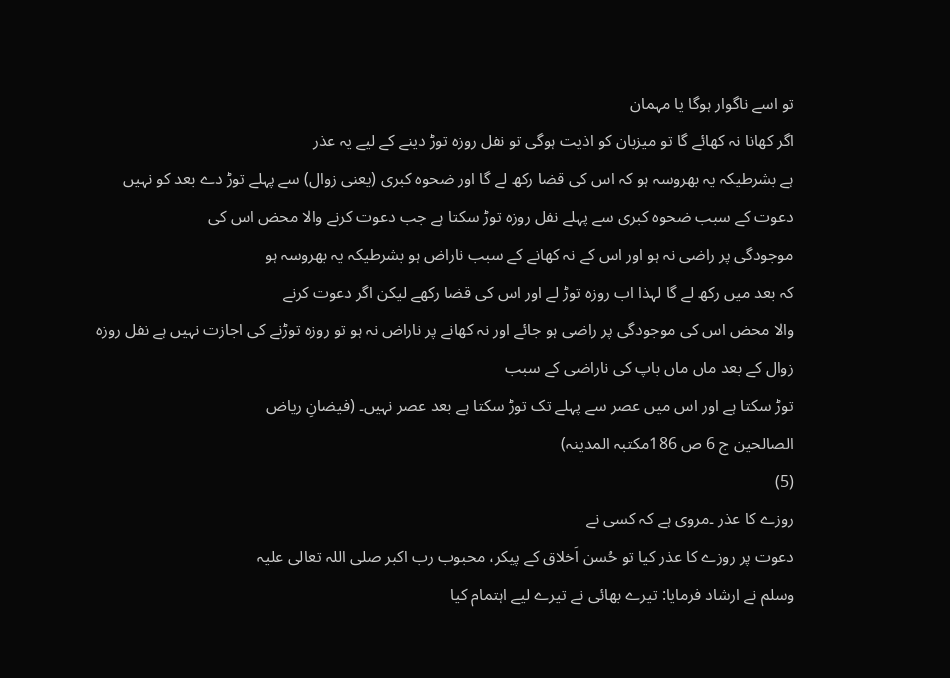تو اسے ناگوار ہوگا یا مہمان
اگر کھانا نہ کھائے گا تو میزبان کو اذیت ہوگی تو نفل روزہ توڑ دینے کے لیے یہ عذر
ہے بشرطیکہ یہ بھروسہ ہو کہ اس کی قضا رکھ لے گا اور ضحوہ کبری (یعنی زوال) سے پہلے توڑ دے بعد کو نہیں
دعوت کے سبب ضحوہ کبری سے پہلے نفل روزہ توڑ سکتا ہے جب دعوت کرنے والا محض اس کی
موجودگی پر راضی نہ ہو اور اس کے نہ کھانے کے سبب ناراض ہو بشرطیکہ یہ بھروسہ ہو
کہ بعد میں رکھ لے گا لہذا اب روزہ توڑ لے اور اس کی قضا رکھے لیکن اگر دعوت کرنے
والا محض اس کی موجودگی پر راضی ہو جائے اور نہ کھانے پر ناراض نہ ہو تو روزہ توڑنے کی اجازت نہیں ہے نفل روزہ
زوال کے بعد ماں ماں باپ کی ناراضی کے سبب
توڑ سکتا ہے اور اس میں عصر سے پہلے تک توڑ سکتا ہے بعد عصر نہیں۔ (فیضانِ ریاض
الصالحین ج 6 ص 186مکتبہ المدینہ)
(5)
روزے کا عذر ۔مروی ہے کہ کسی نے
دعوت پر روزے کا عذر کیا تو حُسن اَخلاق کے پیکر، محبوب رب اکبر صلی اللہ تعالی علیہ
وسلم نے ارشاد فرمایا: تیرے بھائی نے تیرے لیے اہتمام کیا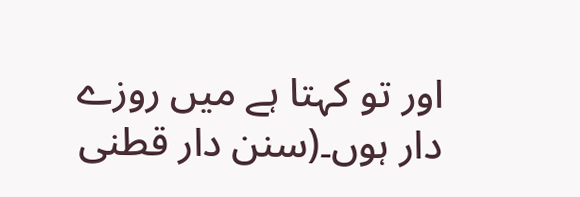اور تو کہتا ہے میں روزے
دار ہوں۔(سنن دار قطنی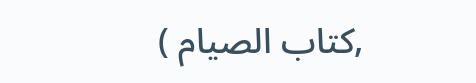,کتاب الصیام )